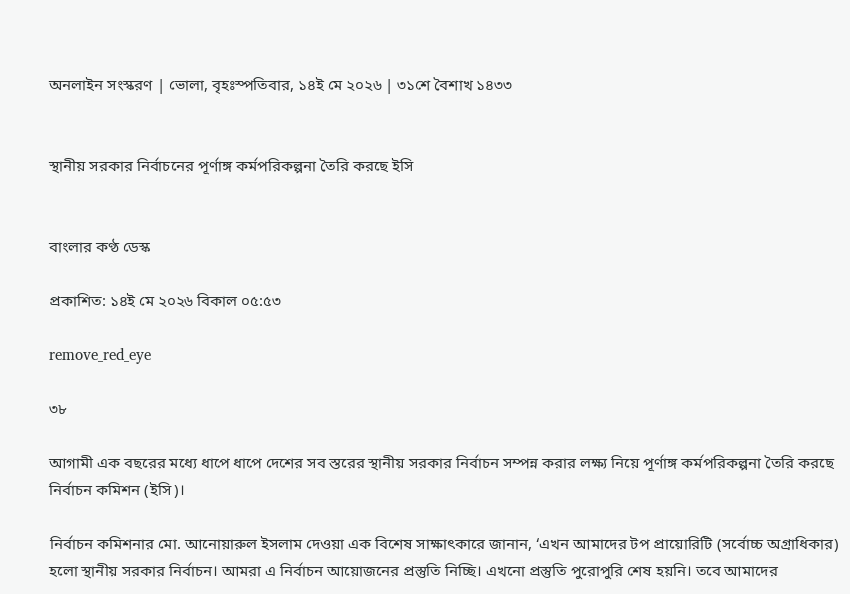অনলাইন সংস্করণ | ভোলা, বৃহঃস্পতিবার, ১৪ই মে ২০২৬ | ৩১শে বৈশাখ ১৪৩৩


স্থানীয় সরকার নির্বাচনের পূর্ণাঙ্গ কর্মপরিকল্পনা তৈরি করছে ইসি


বাংলার কণ্ঠ ডেস্ক

প্রকাশিত: ১৪ই মে ২০২৬ বিকাল ০৫:৫৩

remove_red_eye

৩৮

আগামী এক বছরের মধ্যে ধাপে ধাপে দেশের সব স্তরের স্থানীয় সরকার নির্বাচন সম্পন্ন করার লক্ষ্য নিয়ে পূর্ণাঙ্গ কর্মপরিকল্পনা তৈরি করছে নির্বাচন কমিশন (ইসি)।

নির্বাচন কমিশনার মো. আনোয়ারুল ইসলাম দেওয়া এক বিশেষ সাক্ষাৎকারে জানান, ‘এখন আমাদের টপ প্রায়োরিটি (সর্বোচ্চ অগ্রাধিকার) হলো স্থানীয় সরকার নির্বাচন। আমরা এ নির্বাচন আয়োজনের প্রস্তুতি নিচ্ছি। এখনো প্রস্তুতি পুরোপুরি শেষ হয়নি। তবে আমাদের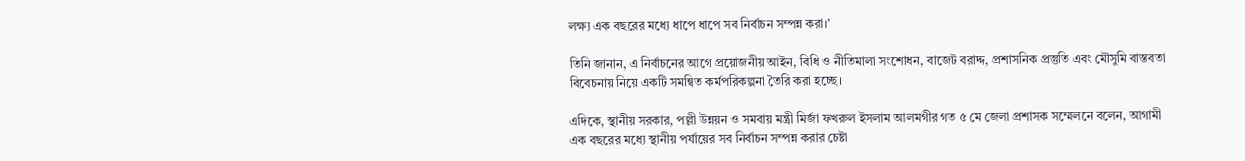লক্ষ্য এক বছরের মধ্যে ধাপে ধাপে সব নির্বাচন সম্পন্ন করা।’

তিনি জানান, এ নির্বাচনের আগে প্রয়োজনীয় আইন, বিধি ও নীতিমালা সংশোধন, বাজেট বরাদ্দ, প্রশাসনিক প্রস্তুতি এবং মৌসুমি বাস্তবতা বিবেচনায় নিয়ে একটি সমন্বিত কর্মপরিকল্পনা তৈরি করা হচ্ছে।

এদিকে, স্থানীয় সরকার, পল্লী উন্নয়ন ও সমবায় মন্ত্রী মির্জা ফখরুল ইসলাম আলমগীর গত ৫ মে জেলা প্রশাসক সম্মেলনে বলেন, আগামী এক বছরের মধ্যে স্থানীয় পর্যায়ের সব নির্বাচন সম্পন্ন করার চেষ্টা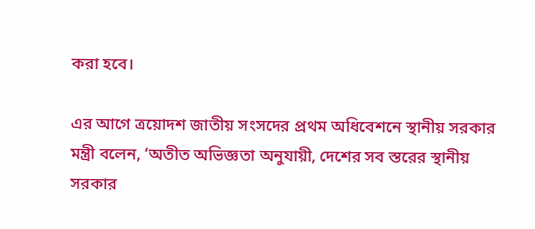করা হবে।

এর আগে ত্রয়োদশ জাতীয় সংসদের প্রথম অধিবেশনে স্থানীয় সরকার মন্ত্রী বলেন, ‘অতীত অভিজ্ঞতা অনুযায়ী, দেশের সব স্তরের স্থানীয় সরকার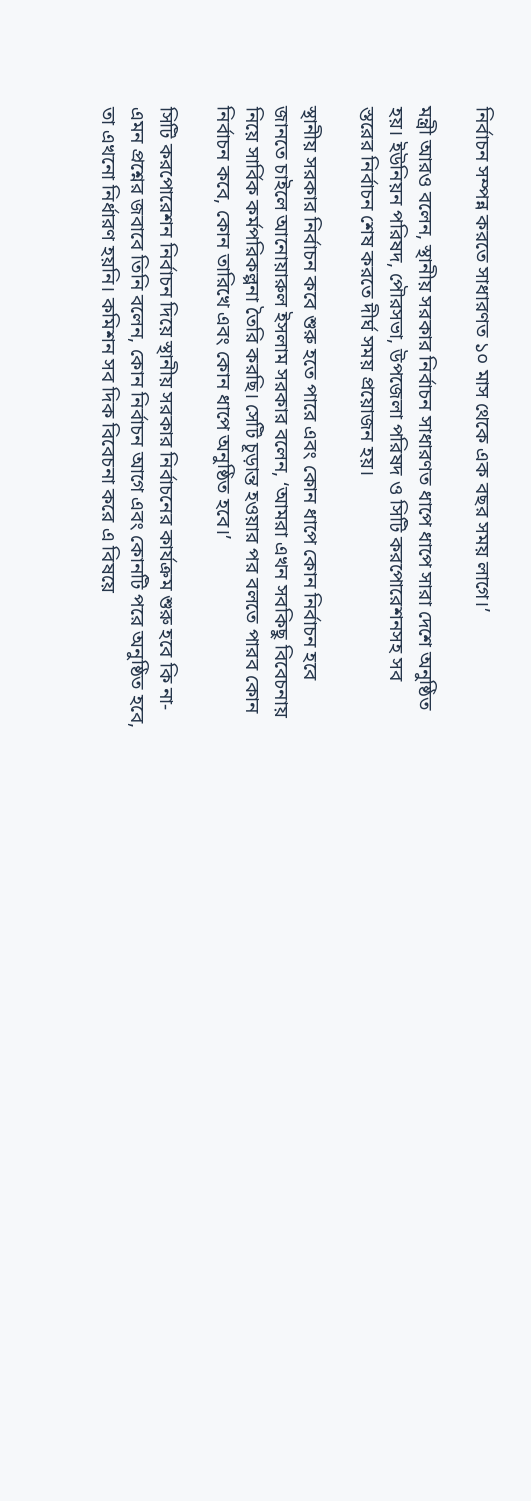নির্বাচন সম্পন্ন করতে সাধারণত ১০ মাস থেকে এক বছর সময় লাগে।’

মন্ত্রী আরও বলেন, স্থানীয় সরকার নির্বাচন সাধারণত ধাপে ধাপে সারা দেশে অনুষ্ঠিত হয়। ইউনিয়ন পরিষদ, পৌরসভা, উপজেলা পরিষদ ও সিটি করপোরেশনসহ সব স্তরের নির্বাচন শেষ করতে দীর্ঘ সময় প্রয়োজন হয়।

স্থানীয় সরকার নির্বাচন কবে শুরু হতে পারে এবং কোন ধাপে কোন নির্বাচন হবে জানতে চাইলে আনোয়ারুল ইসলাম সরকার বলেন, ‘আমরা এখন সবকিছু বিবেচনায় নিয়ে সার্বিক কর্মপরিকল্পনা তৈরি করছি। সেটি চূড়ান্ত হওয়ার পর বলতে পারব কোন নির্বাচন কবে, কোন তারিখে এবং কোন ধাপে অনুষ্ঠিত হবে।’

সিটি করপোরেশন নির্বাচন দিয়ে স্থানীয় সরকার নির্বাচনের কার্যক্রম শুরু হবে কি না- এমন প্রশ্নের জবাবে তিনি বলেন, কোন নির্বাচন আগে এবং কোনটি পরে অনুষ্ঠিত হবে, তা এখনো নির্ধারণ হয়নি। কমিশন সব দিক বিবেচনা করে এ বিষয়ে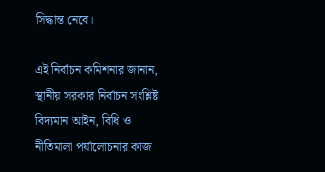সিদ্ধান্ত নেবে।

এই নির্বাচন কমিশনার জানান, স্থানীয় সরকার নির্বাচন সংশ্লিষ্ট বিদ্যমান আইন, বিধি ও নীতিমালা পর্যালোচনার কাজ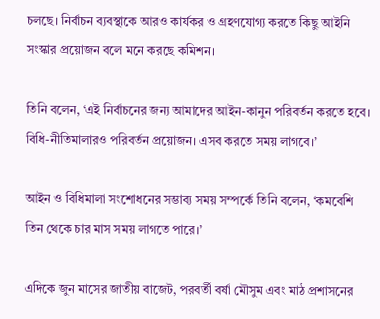চলছে। নির্বাচন ব্যবস্থাকে আরও কার্যকর ও গ্রহণযোগ্য করতে কিছু আইনি সংস্কার প্রয়োজন বলে মনে করছে কমিশন।

তিনি বলেন, ‘এই নির্বাচনের জন্য আমাদের আইন-কানুন পরিবর্তন করতে হবে। বিধি-নীতিমালারও পরিবর্তন প্রয়োজন। এসব করতে সময় লাগবে।’

আইন ও বিধিমালা সংশোধনের সম্ভাব্য সময় সম্পর্কে তিনি বলেন, ‘কমবেশি তিন থেকে চার মাস সময় লাগতে পারে।’

এদিকে জুন মাসের জাতীয় বাজেট, পরবর্তী বর্ষা মৌসুম এবং মাঠ প্রশাসনের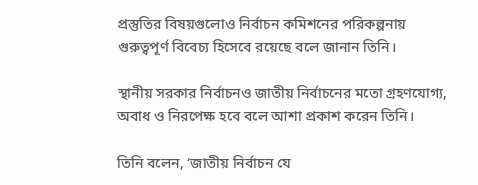প্রস্তুতির বিষয়গুলোও নির্বাচন কমিশনের পরিকল্পনায় গুরুত্বপূর্ণ বিবেচ্য হিসেবে রয়েছে বলে জানান তিনি।

স্থানীয় সরকার নির্বাচনও জাতীয় নির্বাচনের মতো গ্রহণযোগ্য, অবাধ ও নিরপেক্ষ হবে বলে আশা প্রকাশ করেন তিনি।

তিনি বলেন, ‘জাতীয় নির্বাচন যে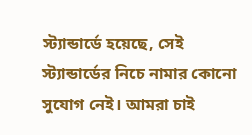স্ট্যান্ডার্ডে হয়েছে, সেই স্ট্যান্ডার্ডের নিচে নামার কোনো সুযোগ নেই। আমরা চাই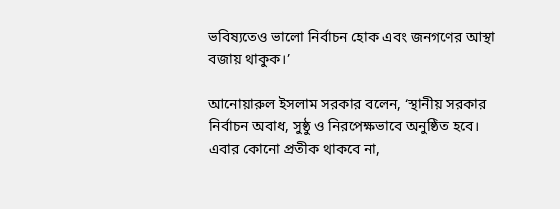ভবিষ্যতেও ভালো নির্বাচন হোক এবং জনগণের আস্থা বজায় থাকুক।’

আনোয়ারুল ইসলাম সরকার বলেন, ‘স্থানীয় সরকার নির্বাচন অবাধ, সুষ্ঠু ও নিরপেক্ষভাবে অনুষ্ঠিত হবে। এবার কোনো প্রতীক থাকবে না,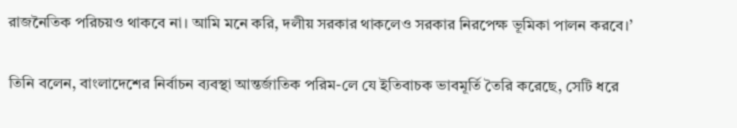রাজনৈতিক পরিচয়ও থাকবে না। আমি মনে করি, দলীয় সরকার থাকলেও সরকার নিরপেক্ষ ভূমিকা পালন করবে।’

তিনি বলেন, বাংলাদেশের নির্বাচন ব্যবস্থা আন্তর্জাতিক পরিম-লে যে ইতিবাচক ভাবমূর্তি তৈরি করেছে, সেটি ধরে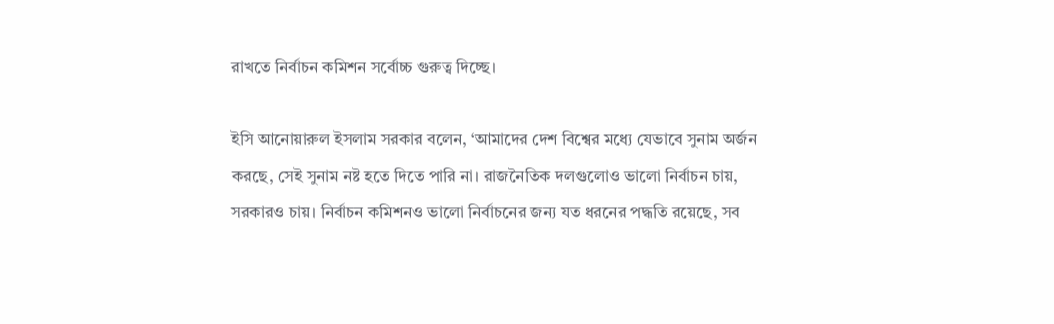রাখতে নির্বাচন কমিশন সর্বোচ্চ গুরুত্ব দিচ্ছে।

ইসি আনোয়ারুল ইসলাম সরকার বলেন, ‘আমাদের দেশ বিশ্বের মধ্যে যেভাবে সুনাম অর্জন করছে, সেই সুনাম নষ্ট হতে দিতে পারি না। রাজনৈতিক দলগুলোও ভালো নির্বাচন চায়, সরকারও চায়। নির্বাচন কমিশনও ভালো নির্বাচনের জন্য যত ধরনের পদ্ধতি রয়েছে, সব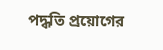পদ্ধতি প্রয়োগের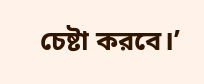চেষ্টা করবে।’